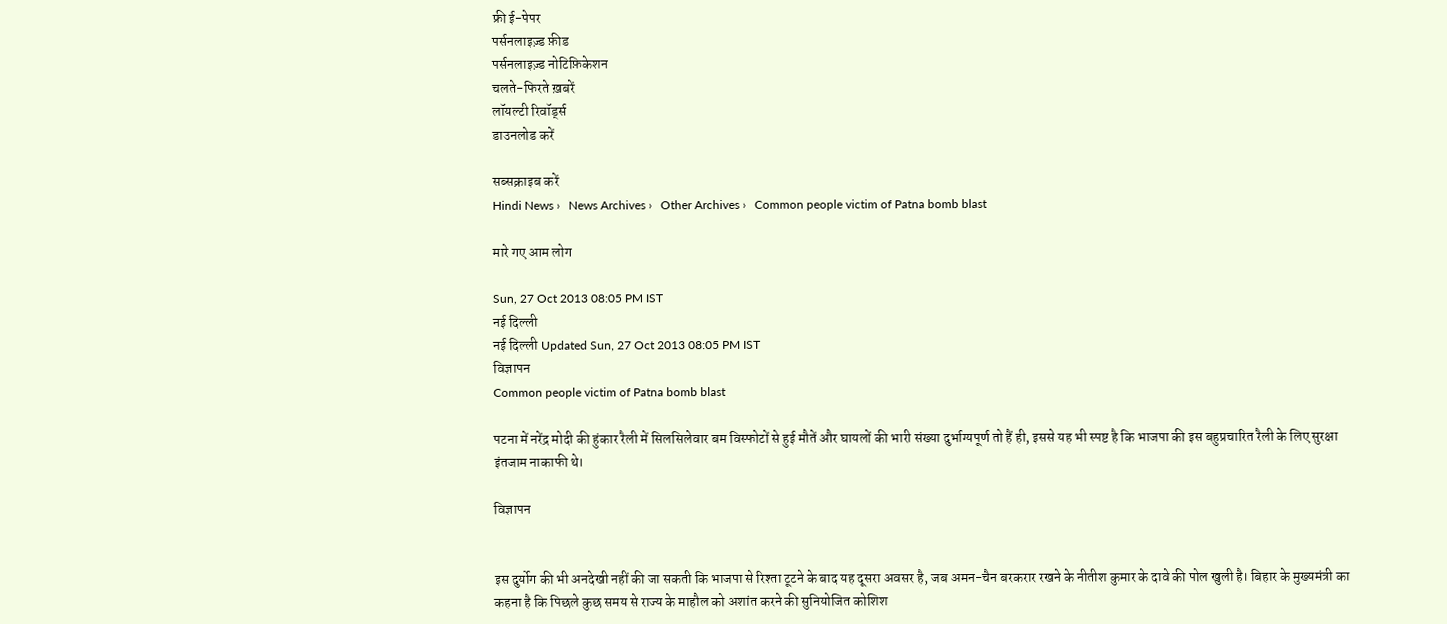फ्री ई-पेपर
पर्सनलाइज़्ड फ़ीड
पर्सनलाइज़्ड नोटिफ़िकेशन
चलते-फिरते ख़बरें
लॉयल्टी रिवॉर्ड्स
डाउनलोड करें

सब्सक्राइब करें
Hindi News ›   News Archives ›   Other Archives ›   Common people victim of Patna bomb blast

मारे गए आम लोग

Sun, 27 Oct 2013 08:05 PM IST
नई दिल्ली
नई दिल्ली Updated Sun, 27 Oct 2013 08:05 PM IST
विज्ञापन
Common people victim of Patna bomb blast

पटना में नरेंद्र मोदी की हुंकार रैली में सिलसिलेवार बम विस्फोटों से हुई मौतें और घायलों की भारी संख्या दुर्भाग्यपूर्ण तो हैं ही, इससे यह भी स्पष्ट है कि भाजपा की इस बहुप्रचारित रैली के लिए सुरक्षा इंतजाम नाकाफी थे।

विज्ञापन


इस दुर्योग की भी अनदेखी नहीं की जा सकती कि भाजपा से रिश्ता टूटने के बाद यह दूसरा अवसर है, जब अमन-चैन बरकरार रखने के नीतीश कुमार के दावे की पोल खुली है। बिहार के मुख्यमंत्री का कहना है कि पिछले कुछ समय से राज्य के माहौल को अशांत करने की सुनियोजित कोशिश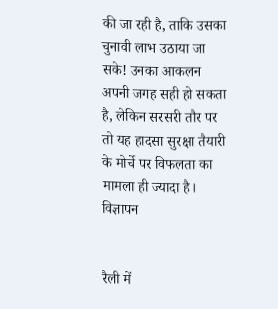की जा रही है, ताकि उसका चुनावी लाभ उठाया जा सके! उनका आकलन अपनी जगह सही हो सकता है, लेकिन सरसरी तौर पर तो यह हादसा सुरक्षा तैयारी के मोर्चे पर विफलता का मामला ही ज्यादा है।
विज्ञापन


रैली में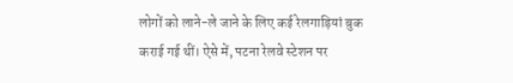लोगों को लाने-ले जाने के लिए कई रेलगाड़ियां बुक कराई गई थीं। ऐसे में, पटना रेलवे स्टेशन पर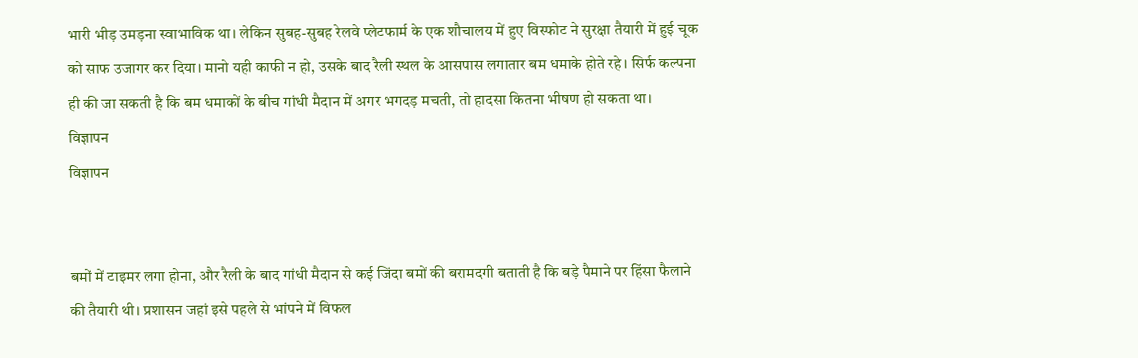भारी भीड़ उमड़ना स्वाभाविक था। लेकिन सुबह-सुबह रेलवे प्लेटफार्म के एक शौचालय में हुए विस्फोट ने सुरक्षा तैयारी में हुई चूक को साफ उजागर कर दिया। मानो यही काफी न हो, उसके बाद रैली स्थल के आसपास लगातार बम धमाके होते रहे। सिर्फ कल्पना ही की जा सकती है कि बम धमाकों के बीच गांधी मैदान में अगर भगदड़ मचती, तो हादसा कितना भीषण हो सकता था।
विज्ञापन
विज्ञापन


बमों में टाइमर लगा होना, और रैली के बाद गांधी मैदान से कई जिंदा बमों की बरामदगी बताती है कि बड़े पैमाने पर हिंसा फैलाने की तैयारी थी। प्रशासन जहां इसे पहले से भांपने में विफल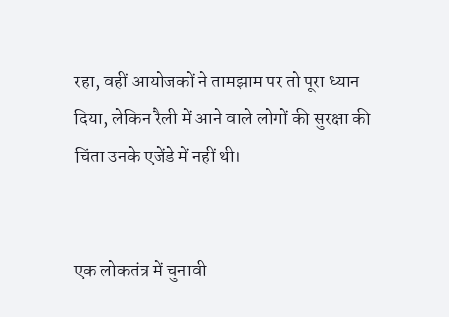रहा, वहीं आयोजकों ने तामझाम पर तो पूरा ध्यान दिया, लेकिन रैली में आने वाले लोगों की सुरक्षा की चिंता उनके एजेंडे में नहीं थी।


एक लोकतंत्र में चुनावी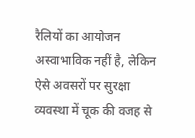रैलियों का आयोजन अस्वाभाविक नहीं है, लेकिन ऐसे अवसरों पर सुरक्षा व्यवस्था में चूक की वजह से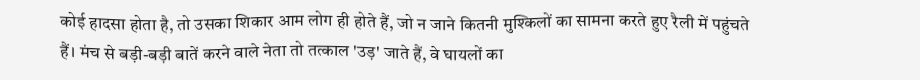कोई हादसा होता है, तो उसका शिकार आम लोग ही होते हैं, जो न जाने कितनी मुश्किलों का सामना करते हुए रैली में पहुंचते हैं। मंच से बड़ी-बड़ी बातें करने वाले नेता तो तत्काल 'उड़' जाते हैं, वे घायलों का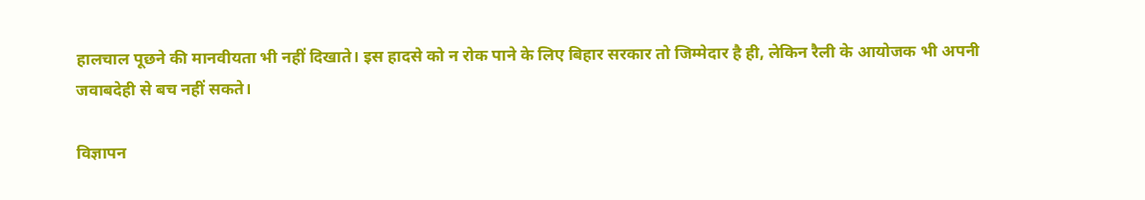हालचाल पूछने की मानवीयता भी नहीं दिखाते। इस हादसे को न रोक पाने के लिए बिहार सरकार तो जिम्मेदार है ही, लेकिन रैली के आयोजक भी अपनी जवाबदेही से बच नहीं सकते।

विज्ञापन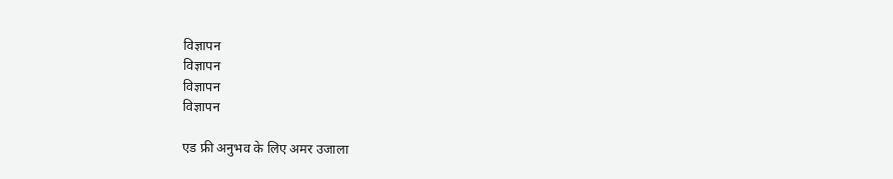विज्ञापन
विज्ञापन
विज्ञापन
विज्ञापन

एड फ्री अनुभव के लिए अमर उजाला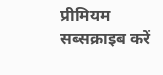प्रीमियम सब्सक्राइब करें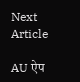Next Article

AU ऐप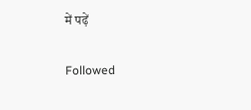में पढ़ें

Followed